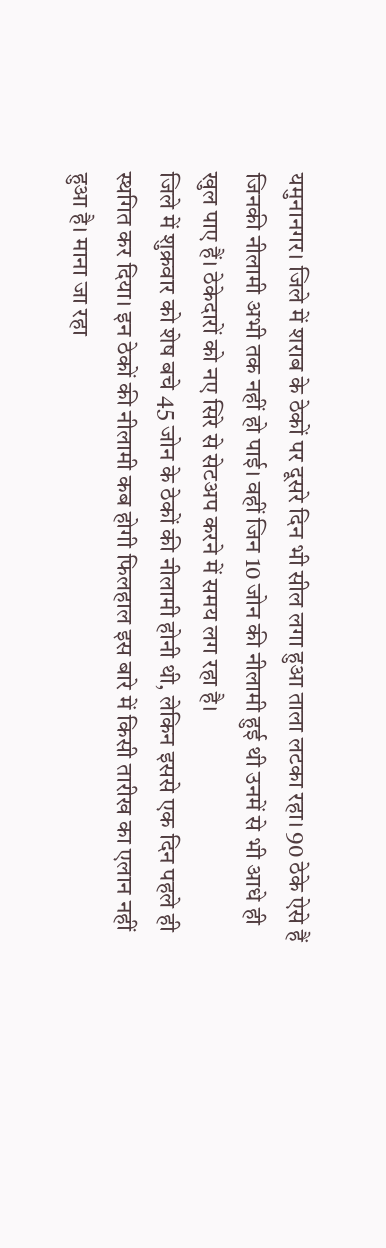यमुनानगर। जिले में शराब के ठेकों पर दूसरे दिन भी सील लगा हुआ ताला लटका रहा। 90 ठेके ऐसे हैं जिनकी नीलामी अभी तक नहीं हो पाई। वहीं जिन 10 जोन की नीलामी हुई थी उनमें से भी आधे ही खुल पाए हैं। ठेकेदारों को नए सिरे से सेटअप करने में समय लग रहा है।
जिले में शुक्रवार को शेष बचे 45 जोन के ठेकों की नीलामी होनी थी, लेकिन इससे एक दिन पहले ही स्थगित कर दिया। इन ठेकों की नीलामी कब होगी फिलहाल इस बारे में किसी तारीख का एलान नहीं हुआ है। माना जा रहा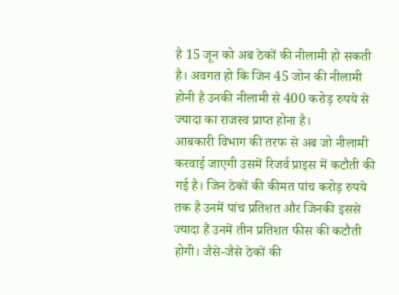है 15 जून को अब ठेकों की नीलामी हो सकती है। अवगत हो कि जिन 45 जोन की नीलामी होनी है उनकी नीलामी से 400 करोड़ रुपये से ज्यादा का राजस्व प्राप्त होना है।
आबकारी विभाग की तरफ से अब जो नीलामी करवाई जाएगी उसमें रिजर्व प्राइस में कटौती की गई है। जिन ठेकों की कीमत पांच करोड़ रुपये तक है उनमें पांच प्रतिशत और जिनकी इससे ज्यादा हैं उनमें तीन प्रतिशत फीस की कटौती होगी। जैसे-जैसे ठेकों की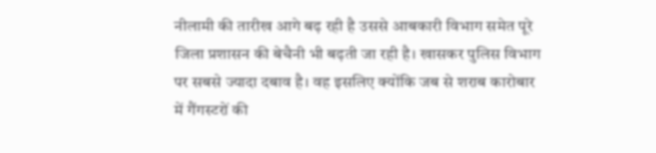नीलामी की तारीख आगे बढ़ रही है उससे आबकारी विभाग समेत पूरे जिला प्रशासन की बेचैनी भी बढ़ती जा रही है। खासकर पुलिस विभाग पर सबसे ज्यादा दबाव है। वह इसलिए क्योंकि जब से शराब कारोबार में गैंगस्टरों की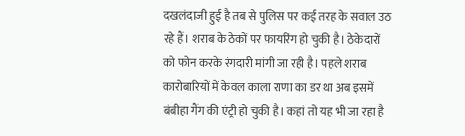दखलंदाजी हुई है तब से पुलिस पर कई तरह के सवाल उठ रहे हैं। शराब के ठेकों पर फायरिंग हो चुकी है। ठेकेदारों को फोन करके रंगदारी मांगी जा रही है। पहले शराब कारोबारियों में केवल काला राणा का डर था अब इसमें बंबीहा गैंग की एंट्री हो चुकी है। कहां तो यह भी जा रहा है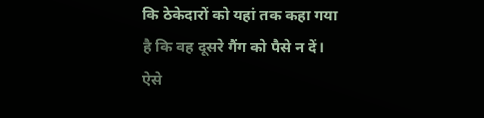कि ठेकेदारों को यहां तक कहा गया है कि वह दूसरे गैंग को पैसे न दें। ऐसे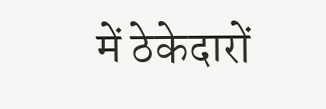में ठेकेदारों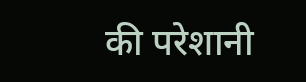की परेशानी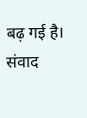बढ़ गई है। संवाद